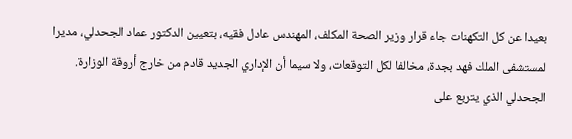بعيدا عن كل التكهنات جاء قرار وزير الصحة المكلف، المهندس عادل فقيه، بتعيين الدكتور عماد الجحدلي، مديرا لمستشفى الملك فهد بجدة، مخالفا لكل التوقعات، ولا سيما أن الإداري الجديد قادم من خارج أروقة الوزارة.
الجحدلي الذي يتربع على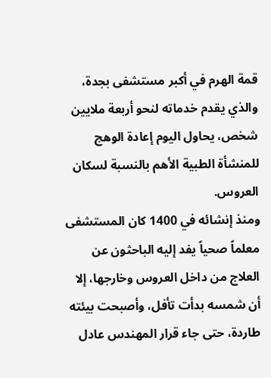قمة الهرم في أكبر مستشفى بجدة، والذي يقدم خدماته لنحو أربعة ملايين شخص، يحاول اليوم إعادة الوهج للمنشأة الطبية الأهم بالنسبة لسكان العروس.
ومنذ إنشائه في 1400 كان المستشفى معلماً صحياً يفد إليه الباحثون عن العلاج من داخل العروس وخارجها، إلا أن شمسه بدأت تأفل، وأصبحت بيئته طاردة، حتى جاء قرار المهندس عادل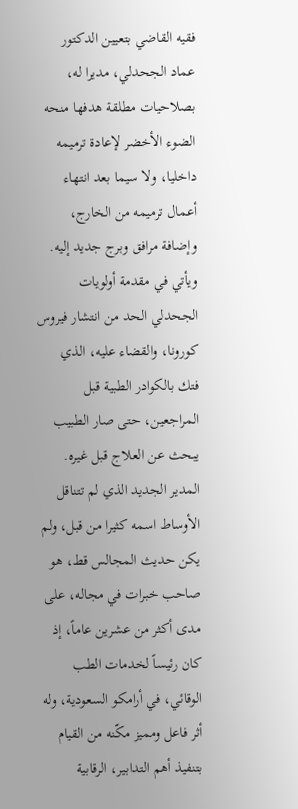فقيه القاضي بتعيين الدكتور عماد الجحدلي، مديرا له، بصلاحيات مطلقة هدفها منحه الضوء الأخضر لإعادة ترميمه داخليا، ولا سيما بعد انتهاء أعمال ترميمه من الخارج، وإضافة مرافق وبرج جديد إليه.
ويأتي في مقدمة أولويات الجحدلي الحد من انتشار فيروس كورونا، والقضاء عليه، الذي فتك بالكوادر الطبية قبل المراجعين، حتى صار الطبيب يبحث عن العلاج قبل غيره.
المدير الجديد الذي لم تتناقل الأوساط اسمه كثيرا من قبل، ولم يكن حديث المجالس قط، هو صاحب خبرات في مجاله، على مدى أكثر من عشرين عاماً، إذ كان رئيساً لخدمات الطب الوقائي، في أرامكو السعودية، وله أثر فاعل ومميز مكّنه من القيام بتنفيذ أهم التدابير، الرقابية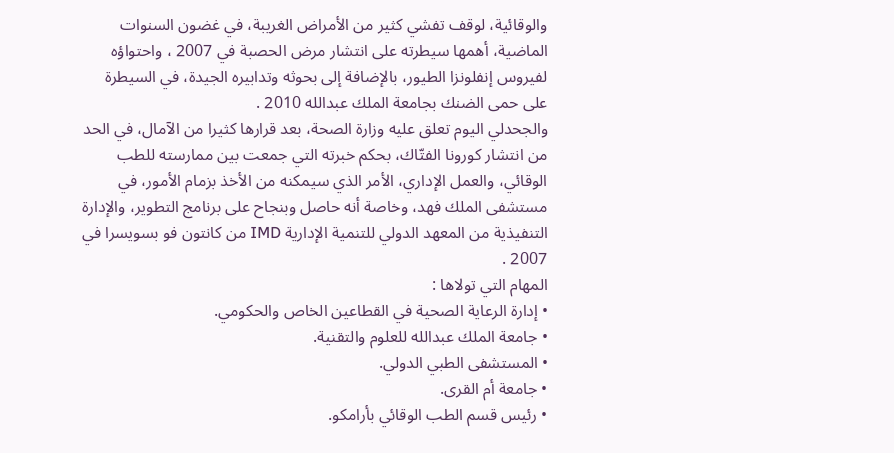والوقائية، لوقف تفشي كثير من الأمراض الغريبة، في غضون السنوات الماضية، أهمها سيطرته على انتشار مرض الحصبة في 2007 ، واحتواؤه لفيروس إنفلونزا الطيور، بالإضافة إلى بحوثه وتدابيره الجيدة، في السيطرة على حمى الضنك بجامعة الملك عبدالله 2010 .
والجحدلي اليوم تعلق عليه وزارة الصحة، بعد قرارها كثيرا من الآمال، في الحد من انتشار كورونا الفتّاك، بحكم خبرته التي جمعت بين ممارسته للطب الوقائي، والعمل الإداري، الأمر الذي سيمكنه من الأخذ بزمام الأمور، في مستشفى الملك فهد، وخاصة أنه حاصل وبنجاح على برنامج التطوير، والإدارة التنفيذية من المعهد الدولي للتنمية الإدارية IMD من كانتون فو بسويسرا في 2007 .
المهام التي تولاها :
• إدارة الرعاية الصحية في القطاعين الخاص والحكومي.
• جامعة الملك عبدالله للعلوم والتقنية.
• المستشفى الطبي الدولي.
• جامعة أم القرى.
• رئيس قسم الطب الوقائي بأرامكو.